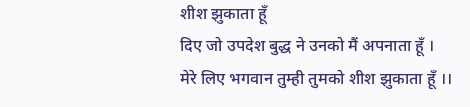शीश झुकाता हूँ
दिए जो उपदेश बुद्ध ने उनको मैं अपनाता हूँ ।
मेरे लिए भगवान तुम्ही तुमको शीश झुकाता हूँ ।।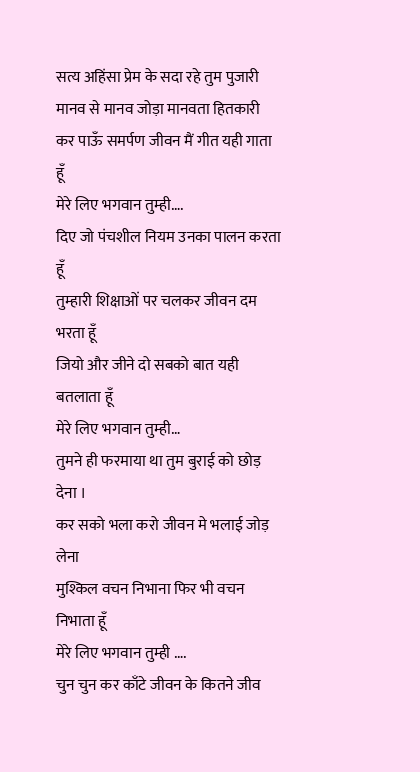सत्य अहिंसा प्रेम के सदा रहे तुम पुजारी
मानव से मानव जोड़ा मानवता हितकारी
कर पाऊँ समर्पण जीवन मैं गीत यही गाता हूँ
मेरे लिए भगवान तुम्ही….
दिए जो पंचशील नियम उनका पालन करता हूँ
तुम्हारी शिक्षाओं पर चलकर जीवन दम भरता हूँ
जियो और जीने दो सबको बात यही बतलाता हूँ
मेरे लिए भगवान तुम्ही…
तुमने ही फरमाया था तुम बुराई को छोड़ देना ।
कर सको भला करो जीवन मे भलाई जोड़ लेना
मुश्किल वचन निभाना फिर भी वचन निभाता हूँ
मेरे लिए भगवान तुम्ही ….
चुन चुन कर काँटे जीवन के कितने जीव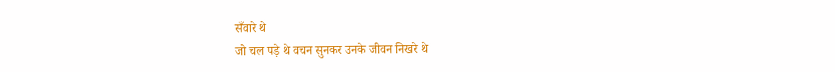सँवारे थे
जो चल पड़े थे वचन सुनकर उनके जीवन निखरे थे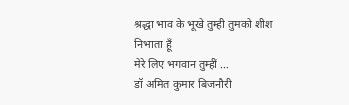श्रद्धा भाव के भूखे तुम्ही तुमको शीश निभाता हूँ
मेरे लिए भगवान तुम्हीं …
डॉ अमित कुमार बिजनौरी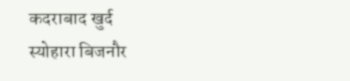कदराबाद खुर्द
स्योहारा बिजनौर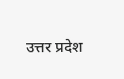उत्तर प्रदेश